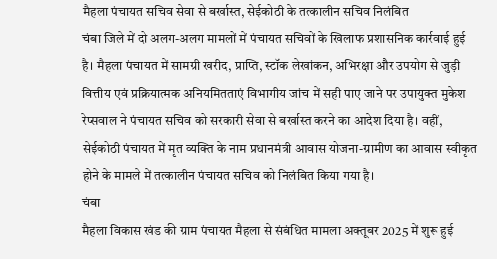मैहला पंचायत सचिव सेवा से बर्खास्त, सेईकोठी के तत्कालीन सचिव निलंबित
चंबा जिले में दो अलग-अलग मामलों में पंचायत सचिवों के खिलाफ प्रशासनिक कार्रवाई हुई है। मैहला पंचायत में सामग्री खरीद, प्राप्ति, स्टॉक लेखांकन, अभिरक्षा और उपयोग से जुड़ी वित्तीय एवं प्रक्रियात्मक अनियमितताएं विभागीय जांच में सही पाए जाने पर उपायुक्त मुकेश रेप्सवाल ने पंचायत सचिव को सरकारी सेवा से बर्खास्त करने का आदेश दिया है। वहीं, सेईकोठी पंचायत में मृत व्यक्ति के नाम प्रधानमंत्री आवास योजना-ग्रामीण का आवास स्वीकृत होने के मामले में तत्कालीन पंचायत सचिव को निलंबित किया गया है।
चंबा
मैहला विकास खंड की ग्राम पंचायत मैहला से संबंधित मामला अक्तूबर 2025 में शुरू हुई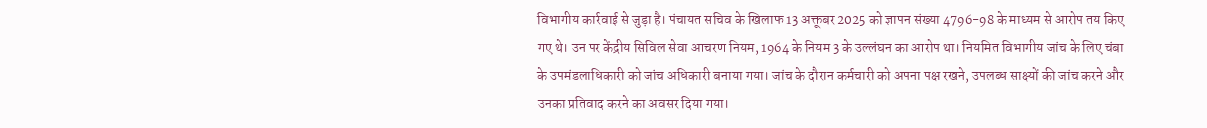विभागीय कार्रवाई से जुड़ा है। पंचायत सचिव के खिलाफ 13 अक्तूबर 2025 को ज्ञापन संख्या 4796-98 के माध्यम से आरोप तय किए गए थे। उन पर केंद्रीय सिविल सेवा आचरण नियम, 1964 के नियम 3 के उल्लंघन का आरोप था। नियमित विभागीय जांच के लिए चंबा के उपमंडलाधिकारी को जांच अधिकारी बनाया गया। जांच के दौरान कर्मचारी को अपना पक्ष रखने, उपलब्ध साक्ष्यों की जांच करने और उनका प्रतिवाद करने का अवसर दिया गया।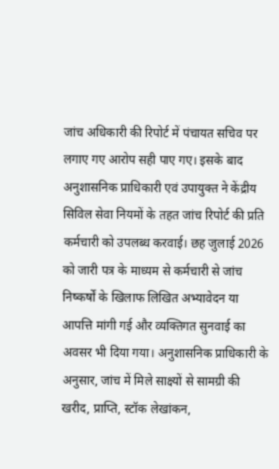जांच अधिकारी की रिपोर्ट में पंचायत सचिव पर लगाए गए आरोप सही पाए गए। इसके बाद अनुशासनिक प्राधिकारी एवं उपायुक्त ने केंद्रीय सिविल सेवा नियमों के तहत जांच रिपोर्ट की प्रति कर्मचारी को उपलब्ध करवाई। छह जुलाई 2026 को जारी पत्र के माध्यम से कर्मचारी से जांच निष्कर्षों के खिलाफ लिखित अभ्यावेदन या आपत्ति मांगी गई और व्यक्तिगत सुनवाई का अवसर भी दिया गया। अनुशासनिक प्राधिकारी के अनुसार, जांच में मिले साक्ष्यों से सामग्री की खरीद, प्राप्ति, स्टॉक लेखांकन,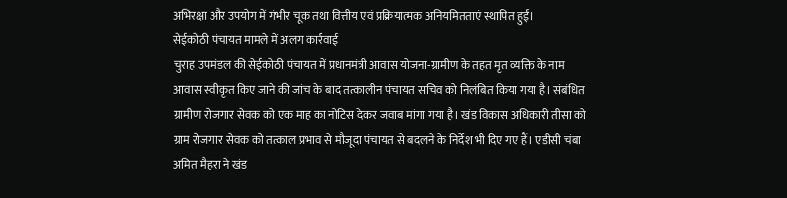अभिरक्षा और उपयोग में गंभीर चूक तथा वित्तीय एवं प्रक्रियात्मक अनियमितताएं स्थापित हुईं।
सेईकोठी पंचायत मामले में अलग कार्रवाई
चुराह उपमंडल की सेईकोठी पंचायत में प्रधानमंत्री आवास योजना-ग्रामीण के तहत मृत व्यक्ति के नाम आवास स्वीकृत किए जाने की जांच के बाद तत्कालीन पंचायत सचिव को निलंबित किया गया है। संबंधित ग्रामीण रोजगार सेवक को एक माह का नोटिस देकर जवाब मांगा गया है। खंड विकास अधिकारी तीसा को ग्राम रोजगार सेवक को तत्काल प्रभाव से मौजूदा पंचायत से बदलने के निर्देश भी दिए गए हैं। एडीसी चंबा अमित मैहरा ने खंड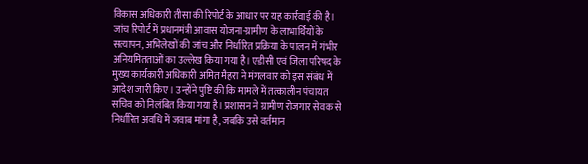विकास अधिकारी तीसा की रिपोर्ट के आधार पर यह कार्रवाई की है।
जांच रिपोर्ट में प्रधानमंत्री आवास योजना-ग्रामीण के लाभार्थियों के सत्यापन, अभिलेखों की जांच और निर्धारित प्रक्रिया के पालन में गंभीर अनियमितताओं का उल्लेख किया गया है। एडीसी एवं जिला परिषद के मुख्य कार्यकारी अधिकारी अमित मैहरा ने मंगलवार को इस संबंध में आदेश जारी किए। उन्होंने पुष्टि की कि मामले में तत्कालीन पंचायत सचिव को निलंबित किया गया है। प्रशासन ने ग्रामीण रोजगार सेवक से निर्धारित अवधि में जवाब मांगा है, जबकि उसे वर्तमान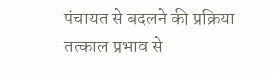पंचायत से बदलने की प्रक्रिया तत्काल प्रभाव से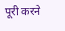पूरी करने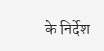के निर्देश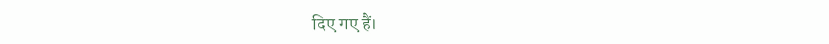दिए गए हैं।